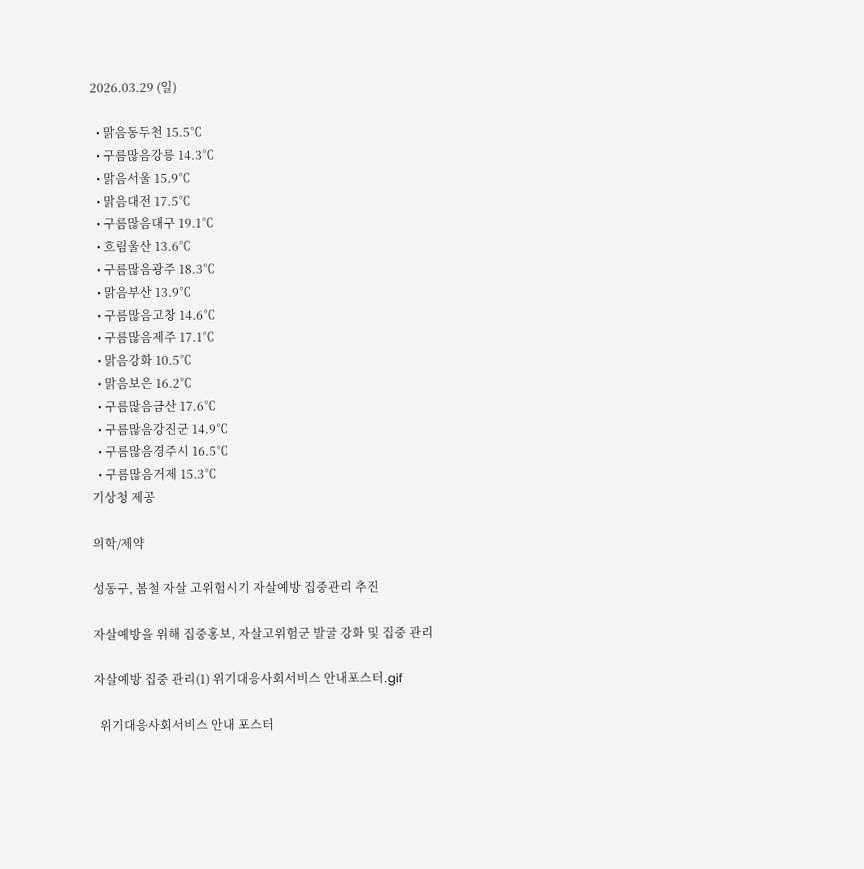2026.03.29 (일)

  • 맑음동두천 15.5℃
  • 구름많음강릉 14.3℃
  • 맑음서울 15.9℃
  • 맑음대전 17.5℃
  • 구름많음대구 19.1℃
  • 흐림울산 13.6℃
  • 구름많음광주 18.3℃
  • 맑음부산 13.9℃
  • 구름많음고창 14.6℃
  • 구름많음제주 17.1℃
  • 맑음강화 10.5℃
  • 맑음보은 16.2℃
  • 구름많음금산 17.6℃
  • 구름많음강진군 14.9℃
  • 구름많음경주시 16.5℃
  • 구름많음거제 15.3℃
기상청 제공

의학/제약

성동구, 봄철 자살 고위험시기 자살예방 집중관리 추진

자살예방을 위해 집중홍보, 자살고위험군 발굴 강화 및 집중 관리

자살예방 집중 관리(1) 위기대응사회서비스 안내포스터.gif

  위기대응사회서비스 안내 포스터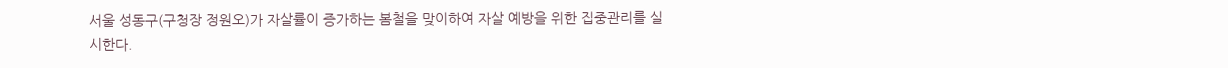서울 성동구(구청장 정원오)가 자살률이 증가하는 봄철을 맞이하여 자살 예방을 위한 집중관리를 실시한다.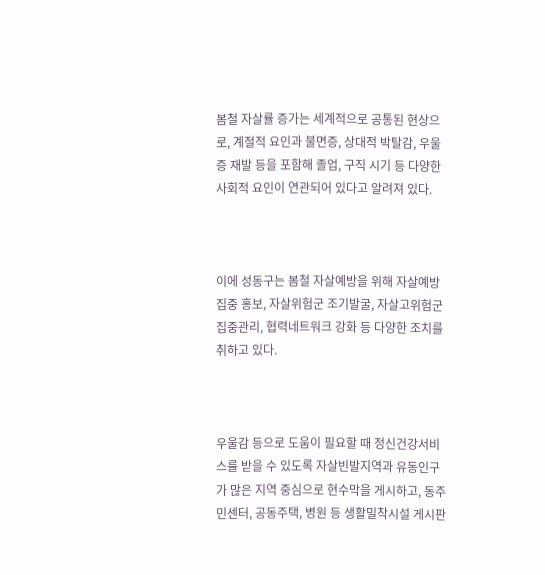봄철 자살률 증가는 세계적으로 공통된 현상으로, 계절적 요인과 불면증, 상대적 박탈감, 우울증 재발 등을 포함해 졸업, 구직 시기 등 다양한 사회적 요인이 연관되어 있다고 알려져 있다.



이에 성동구는 봄철 자살예방을 위해 자살예방 집중 홍보, 자살위험군 조기발굴, 자살고위험군 집중관리, 협력네트워크 강화 등 다양한 조치를 취하고 있다.



우울감 등으로 도움이 필요할 때 정신건강서비스를 받을 수 있도록 자살빈발지역과 유동인구가 많은 지역 중심으로 현수막을 게시하고, 동주민센터, 공동주택, 병원 등 생활밀착시설 게시판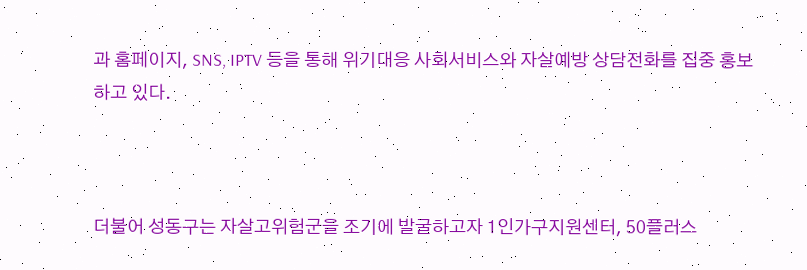과 홈페이지, SNS, IPTV 등을 통해 위기대응 사회서비스와 자살예방 상담전화를 집중 홍보하고 있다.



더불어 성동구는 자살고위험군을 조기에 발굴하고자 1인가구지원센터, 50플러스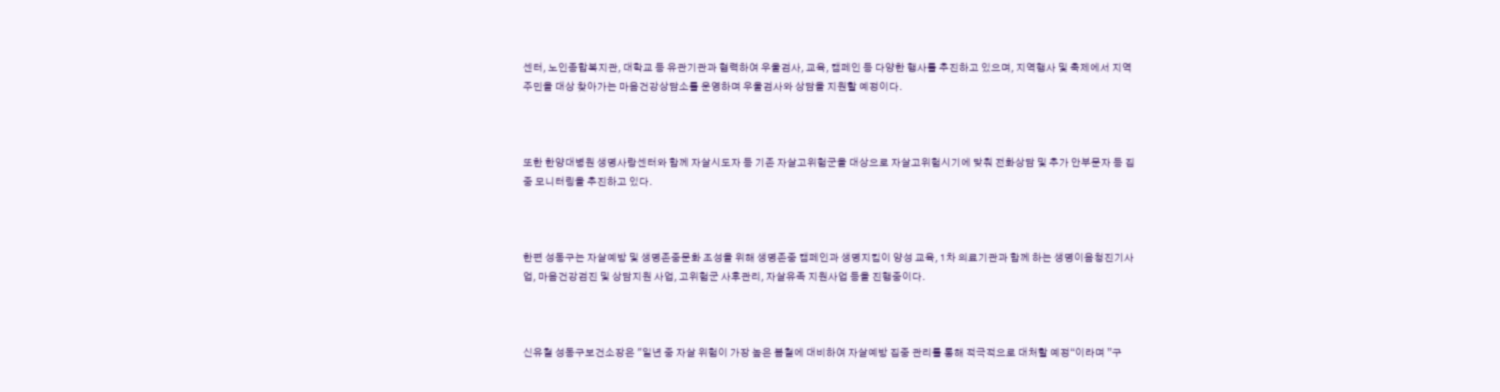센터, 노인종합복지관, 대학교 등 유관기관과 협력하여 우울검사, 교육, 캠페인 등 다양한 행사를 추진하고 있으며, 지역행사 및 축제에서 지역주민을 대상 찾아가는 마음건강상담소를 운영하며 우울검사와 상담을 지원할 예정이다.



또한 한양대병원 생명사랑센터와 함께 자살시도자 등 기존 자살고위험군을 대상으로 자살고위험시기에 맞춰 전화상담 및 추가 안부문자 등 집중 모니터링을 추진하고 있다.



한편 성동구는 자살예방 및 생명존중문화 조성을 위해 생명존중 캠페인과 생명지킴이 양성 교육, 1차 의료기관과 함께 하는 생명이음청진기사업, 마음건강검진 및 상담지원 사업, 고위험군 사후관리, 자살유족 지원사업 등을 진행중이다.



신유철 성동구보건소장은 "일년 중 자살 위험이 가장 높은 봄철에 대비하여 자살예방 집중 관리를 통해 적극적으로 대처할 예정“이라며 ”구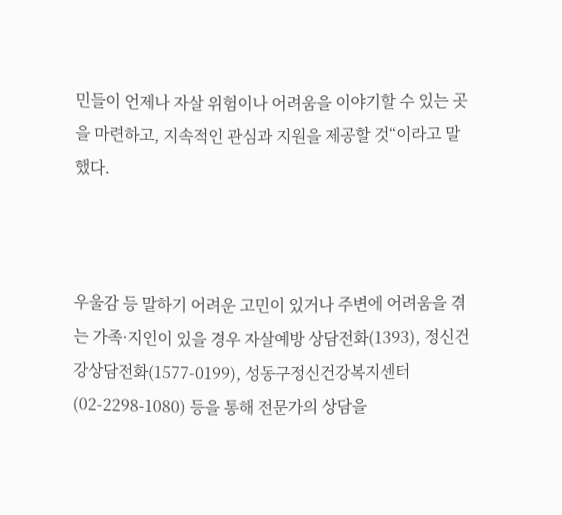민들이 언제나 자살 위험이나 어려움을 이야기할 수 있는 곳을 마련하고, 지속적인 관심과 지원을 제공할 것“이라고 말했다.



우울감 등 말하기 어려운 고민이 있거나 주변에 어려움을 겪는 가족·지인이 있을 경우 자살예방 상담전화(1393), 정신건강상담전화(1577-0199), 성동구정신건강복지센터(02-2298-1080) 등을 통해 전문가의 상담을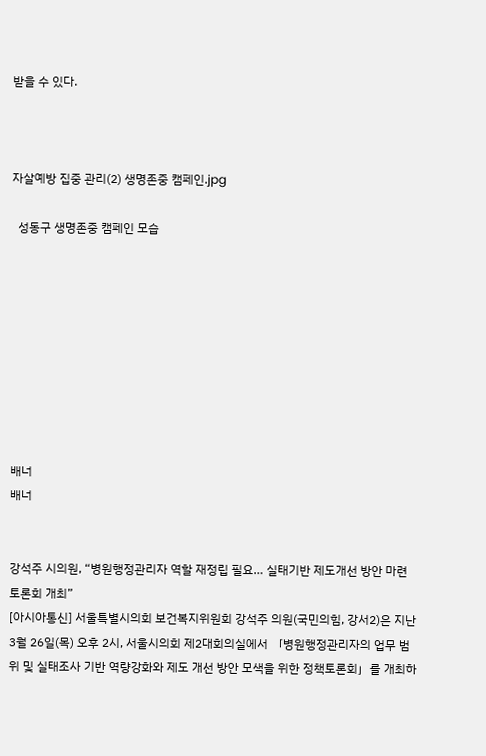받을 수 있다.



자살예방 집중 관리(2) 생명존중 캠페인.jpg

  성동구 생명존중 캠페인 모습









배너
배너


강석주 시의원, “병원행정관리자 역할 재정립 필요… 실태기반 제도개선 방안 마련 토론회 개최”
[아시아통신] 서울특별시의회 보건복지위원회 강석주 의원(국민의힘, 강서2)은 지난 3월 26일(목) 오후 2시, 서울시의회 제2대회의실에서 「병원행정관리자의 업무 범위 및 실태조사 기반 역량강화와 제도 개선 방안 모색을 위한 정책토론회」를 개최하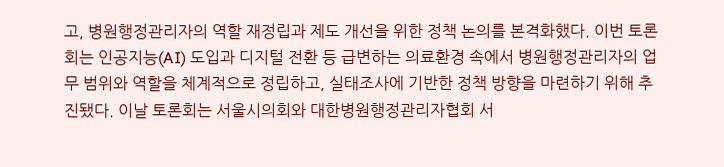고, 병원행정관리자의 역할 재정립과 제도 개선을 위한 정책 논의를 본격화했다. 이번 토론회는 인공지능(AI) 도입과 디지털 전환 등 급변하는 의료환경 속에서 병원행정관리자의 업무 범위와 역할을 체계적으로 정립하고, 실태조사에 기반한 정책 방향을 마련하기 위해 추진됐다. 이날 토론회는 서울시의회와 대한병원행정관리자협회 서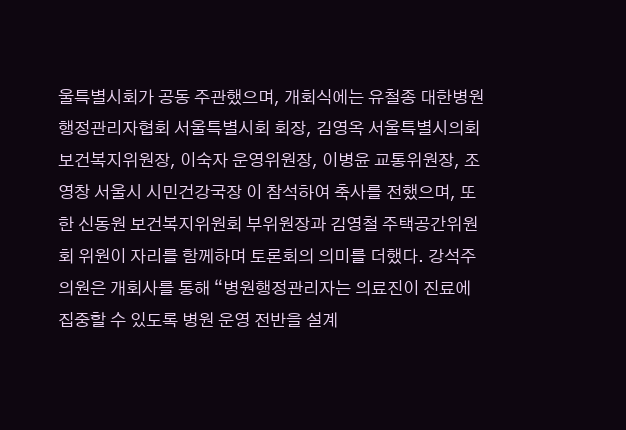울특별시회가 공동 주관했으며, 개회식에는 유철종 대한병원행정관리자협회 서울특별시회 회장, 김영옥 서울특별시의회 보건복지위원장, 이숙자 운영위원장, 이병윤 교통위원장, 조영창 서울시 시민건강국장 이 참석하여 축사를 전했으며, 또한 신동원 보건복지위원회 부위원장과 김영철 주택공간위원회 위원이 자리를 함께하며 토론회의 의미를 더했다. 강석주 의원은 개회사를 통해 “병원행정관리자는 의료진이 진료에 집중할 수 있도록 병원 운영 전반을 설계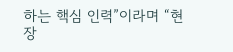하는 핵심 인력”이라며 “현장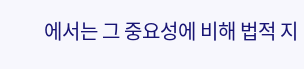에서는 그 중요성에 비해 법적 지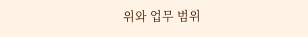위와 업무 범위